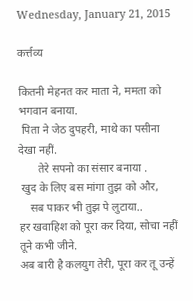Wednesday, January 21, 2015

कर्त्तव्य

कितनी मेहनत कर माता ने, ममता को भगवान बनाया.
 पिता ने जेठ दुपहरी, माथे का पसीना देखा नहीं.
       तेरे सपनो का संसार बनाया .
 खुद के लिए बस मांगा तुझ को और,
    सब पाकर भी तुझ पे लुटाया..
हर खवाहिश को पूरा कर दिया, सोचा नहीं तूने कभी जीने.
अब बारी है कलयुग तेरी, पूरा कर तू उन्हें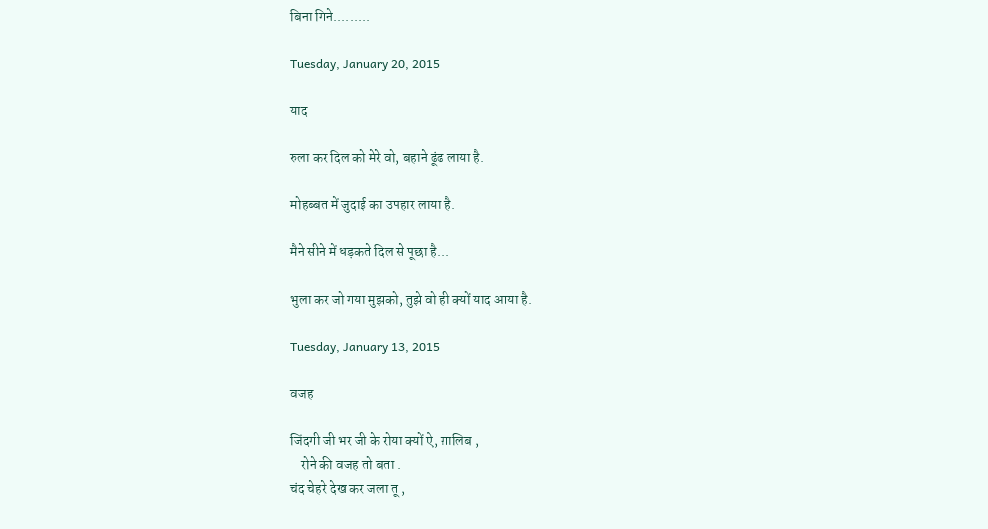बिना गिने.........

Tuesday, January 20, 2015

याद

रुला कर दिल को मेरे वो, बहाने ढूंढ लाया है.

मोहब्बत में जुदाई का उपहार लाया है.

मैने सीने में धड़कते दिल से पूछा है...

भुला कर जो गया मुझको, तुझे वो ही क्यों याद आया है.

Tuesday, January 13, 2015

वजह

जिंदगी जी भर जी के रोया क्यों ऐ, ग़ालिब ,
    रोने की वजह तो बता .
चंद चेहरे देख कर जला तू ,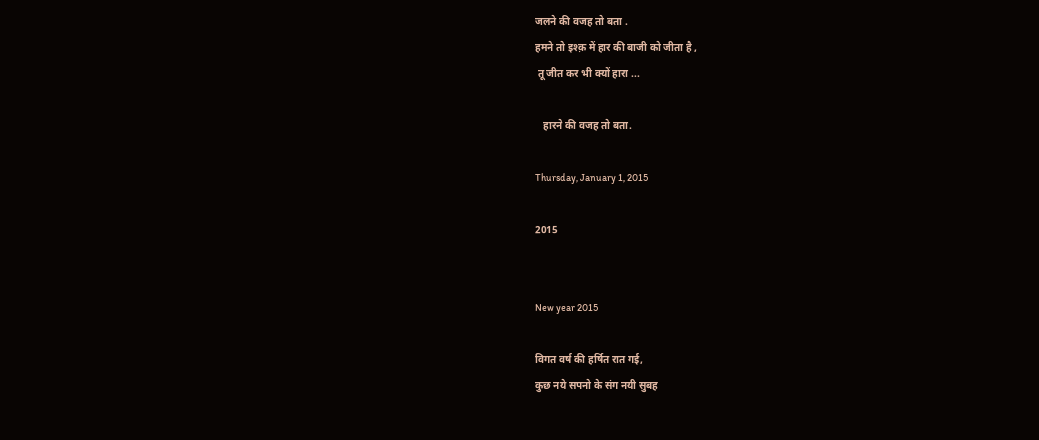जलने की वजह तो बता .
हमने तो इश्क़ में हार की बाजी को जीता है ,
 तू जीत कर भी क्यों हारा ...

   हारने की वजह तो बता.

Thursday, January 1, 2015

2015


New year 2015

विगत वर्ष की हर्षित रात गई,
कुछ नये सपनो के संग नयी सुबह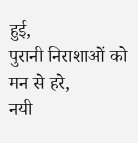हुई,
पुरानी निराशाओं को मन से हरे,
नयी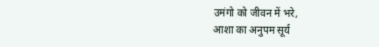उमंगो को जीवन में भरे,
आशा का अनुपम सूर्य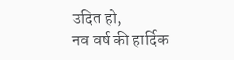उदित हो,
नव वर्ष की हार्दिक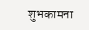शुभकामना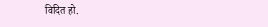विदित हो.